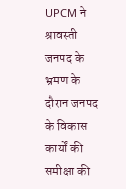UPCM ने श्रावस्ती जनपद के भ्रमण के दौरान जनपद के विकास कार्यों की समीक्षा की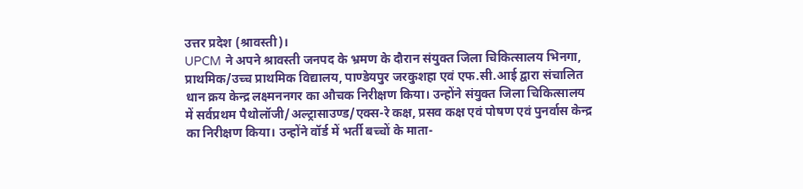उत्तर प्रदेश (श्रावस्ती)।
UPCM ने अपने श्रावस्ती जनपद के भ्रमण के दौरान संयुक्त जिला चिकित्सालय भिनगा, प्राथमिक/उच्च प्राथमिक विद्यालय, पाण्डेयपुर जरकुशहा एवं एफ.सी.आई द्वारा संचालित धान क्रय केन्द्र लक्ष्मननगर का औचक निरीक्षण किया। उन्होंने संयुक्त जिला चिकित्सालय में सर्वप्रथम पैथोलॉजी/अल्ट्रासाउण्ड/एक्स-रे कक्ष, प्रसव कक्ष एवं पोषण एवं पुनर्वास केन्द्र का निरीक्षण किया। उन्होंने वॉर्ड में भर्ती बच्चों के माता-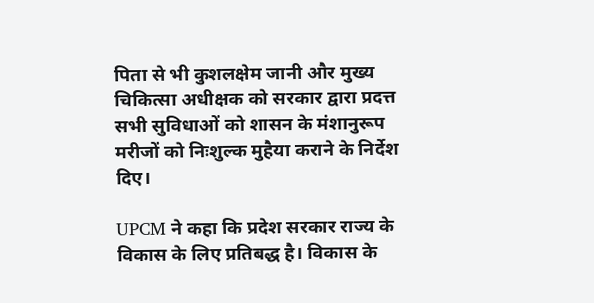पिता से भी कुशलक्षेम जानी और मुख्य चिकित्सा अधीक्षक को सरकार द्वारा प्रदत्त सभी सुविधाओं को शासन के मंशानुरूप मरीजों को निःशुल्क मुहैया कराने के निर्देश दिए।

UPCM ने कहा कि प्रदेश सरकार राज्य के विकास के लिए प्रतिबद्ध है। विकास के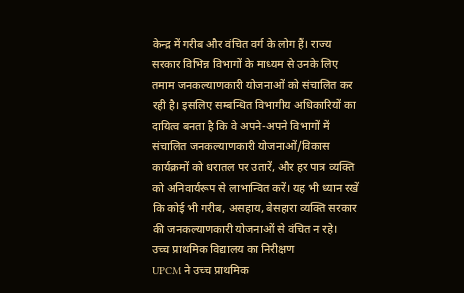केन्द्र में गरीब और वंचित वर्ग के लोग हैं। राज्य सरकार विभिन्न विभागों के माध्यम से उनके लिए तमाम जनकल्याणकारी योजनाओं को संचालित कर रही है। इसलिए सम्बन्धित विभागीय अधिकारियों का दायित्व बनता है कि वे अपने-अपने विभागों में संचालित जनकल्याणकारी योजनाओं/विकास कार्यक्रमों को धरातल पर उतारें, और हर पात्र व्यक्ति को अनिवार्यरूप से लाभान्वित करें। यह भी ध्यान रखें कि कोई भी गरीब, असहाय, बेसहारा व्यक्ति सरकार की जनकल्याणकारी योजनाओं से वंचित न रहे।
उच्च प्राथमिक विद्यालय का निरीक्षण
UPCM ने उच्च प्राथमिक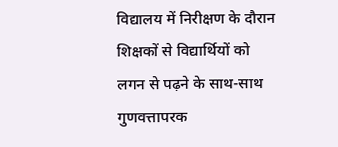विद्यालय में निरीक्षण के दौरान शिक्षकों से विद्यार्थियों को लगन से पढ़ने के साथ-साथ गुणवत्तापरक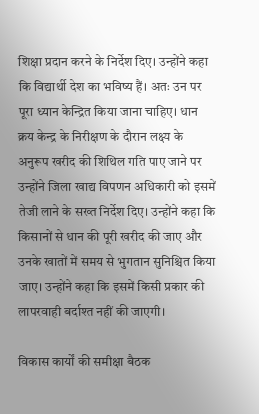शिक्षा प्रदान करने के निर्देश दिए। उन्होंने कहा कि विद्यार्थी देश का भविष्य हैं। अतः उन पर पूरा ध्यान केन्द्रित किया जाना चाहिए। धान क्रय केन्द्र के निरीक्षण के दौरान लक्ष्य के अनुरूप खरीद की शिथिल गति पाए जाने पर उन्होंने जिला खाद्य विपणन अधिकारी को इसमें तेजी लाने के सख्त निर्देश दिए। उन्होंने कहा कि किसानों से धान की पूरी खरीद की जाए और उनके खातों में समय से भुगतान सुनिश्चित किया जाए। उन्होंने कहा कि इसमें किसी प्रकार की लापरवाही बर्दाश्त नहीं की जाएगी।

विकास कार्यों की समीक्षा बैठक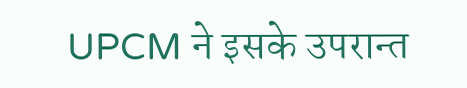UPCM ने इसके उपरान्त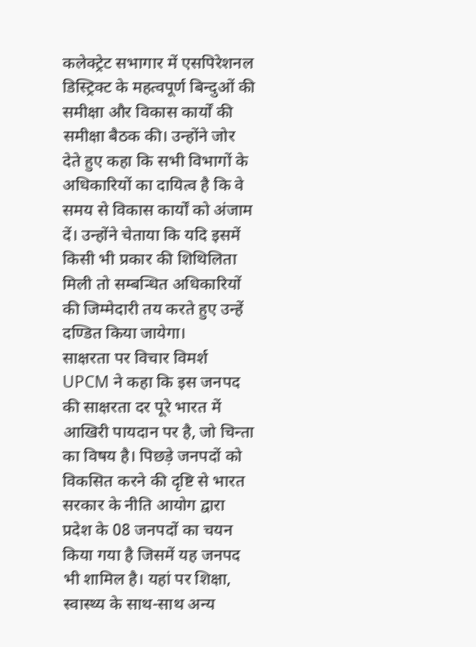कलेक्ट्रेट सभागार में एसपिरेशनल डिस्ट्रिक्ट के महत्वपूर्ण बिन्दुओं की समीक्षा और विकास कार्यों की समीक्षा बैठक की। उन्होंने जोर देते हुए कहा कि सभी विभागों के अधिकारियों का दायित्व है कि वे समय से विकास कार्यों को अंजाम दें। उन्होंने चेताया कि यदि इसमें किसी भी प्रकार की शिथिलिता मिली तो सम्बन्धित अधिकारियों की जिम्मेदारी तय करते हुए उन्हें दण्डित किया जायेगा।
साक्षरता पर विचार विमर्श
UPCM ने कहा कि इस जनपद की साक्षरता दर पूरे भारत में आखिरी पायदान पर है, जो चिन्ता का विषय है। पिछड़े जनपदों को विकसित करने की दृष्टि से भारत सरकार के नीति आयोग द्वारा प्रदेश के 08 जनपदों का चयन किया गया है जिसमें यह जनपद भी शामिल है। यहां पर शिक्षा, स्वास्थ्य के साथ-साथ अन्य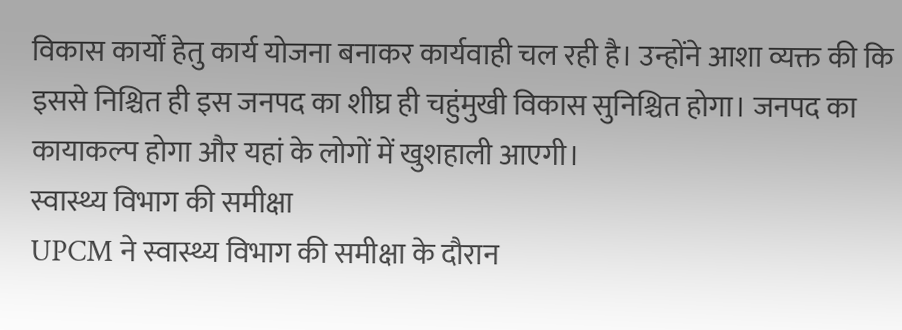विकास कार्यों हेतु कार्य योजना बनाकर कार्यवाही चल रही है। उन्होंने आशा व्यक्त की कि इससे निश्चित ही इस जनपद का शीघ्र ही चहुंमुखी विकास सुनिश्चित होगा। जनपद का कायाकल्प होगा और यहां के लोगों में खुशहाली आएगी।
स्वास्थ्य विभाग की समीक्षा
UPCM ने स्वास्थ्य विभाग की समीक्षा के दौरान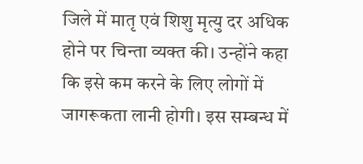जिले में मातृ एवं शिशु मृत्यु दर अधिक होने पर चिन्ता व्यक्त की। उन्होंने कहा कि इसे कम करने के लिए लोगों में जागरूकता लानी होगी। इस सम्बन्ध में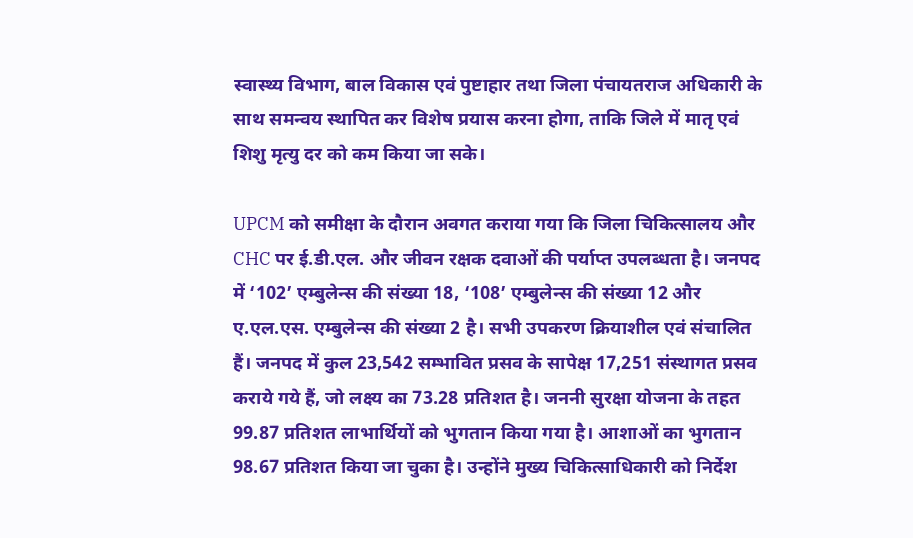स्वास्थ्य विभाग, बाल विकास एवं पुष्टाहार तथा जिला पंचायतराज अधिकारी के साथ समन्वय स्थापित कर विशेष प्रयास करना होगा, ताकि जिले में मातृ एवं शिशु मृत्यु दर को कम किया जा सके।

UPCM को समीक्षा के दौरान अवगत कराया गया कि जिला चिकित्सालय और CHC पर ई.डी.एल. और जीवन रक्षक दवाओं की पर्याप्त उपलब्धता है। जनपद में ‘102’ एम्बुलेन्स की संख्या 18, ‘108’ एम्बुलेन्स की संख्या 12 और ए.एल.एस. एम्बुलेन्स की संख्या 2 है। सभी उपकरण क्रियाशील एवं संचालित हैं। जनपद में कुल 23,542 सम्भावित प्रसव के सापेक्ष 17,251 संस्थागत प्रसव कराये गये हैं, जो लक्ष्य का 73.28 प्रतिशत है। जननी सुरक्षा योजना के तहत 99.87 प्रतिशत लाभार्थियों को भुगतान किया गया है। आशाओं का भुगतान 98.67 प्रतिशत किया जा चुका है। उन्होंने मुख्य चिकित्साधिकारी को निर्देश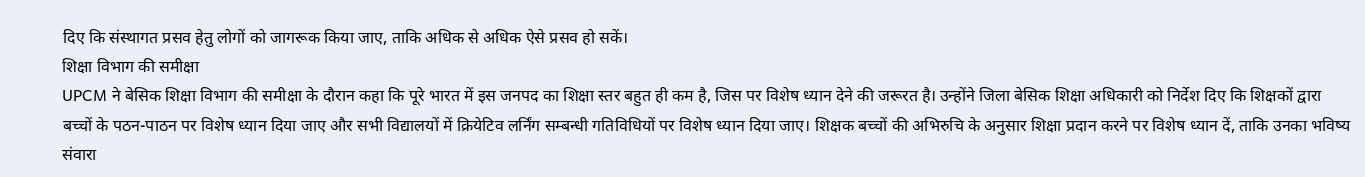दिए कि संस्थागत प्रसव हेतु लोगों को जागरूक किया जाए, ताकि अधिक से अधिक ऐसे प्रसव हो सकें।
शिक्षा विभाग की समीक्षा
UPCM ने बेसिक शिक्षा विभाग की समीक्षा के दौरान कहा कि पूरे भारत में इस जनपद का शिक्षा स्तर बहुत ही कम है, जिस पर विशेष ध्यान देने की जरूरत है। उन्होंने जिला बेसिक शिक्षा अधिकारी को निर्देश दिए कि शिक्षकों द्वारा बच्चों के पठन-पाठन पर विशेष ध्यान दिया जाए और सभी विद्यालयों में क्रियेटिव लर्निंग सम्बन्धी गतिविधियों पर विशेष ध्यान दिया जाए। शिक्षक बच्चों की अभिरुचि के अनुसार शिक्षा प्रदान करने पर विशेष ध्यान दें, ताकि उनका भविष्य संवारा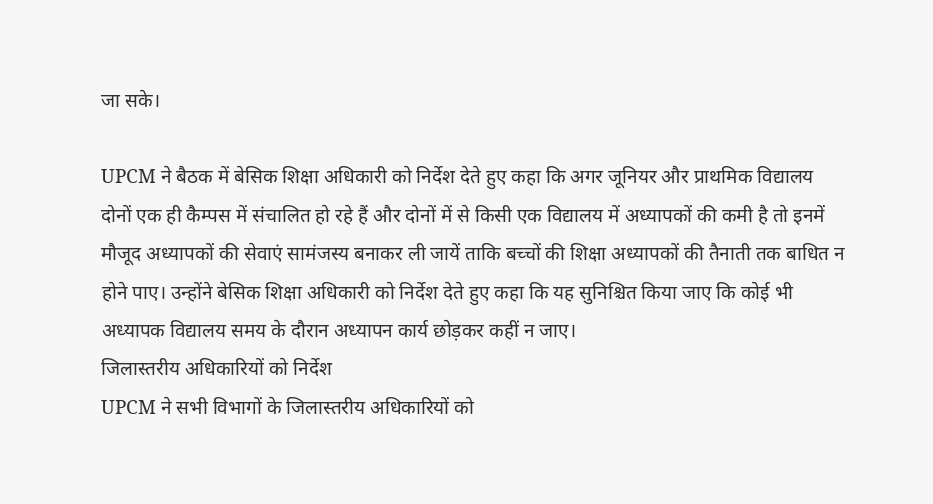जा सके।

UPCM ने बैठक में बेसिक शिक्षा अधिकारी को निर्देश देते हुए कहा कि अगर जूनियर और प्राथमिक विद्यालय दोनों एक ही कैम्पस में संचालित हो रहे हैं और दोनों में से किसी एक विद्यालय में अध्यापकों की कमी है तो इनमें मौजूद अध्यापकों की सेवाएं सामंजस्य बनाकर ली जायें ताकि बच्चों की शिक्षा अध्यापकों की तैनाती तक बाधित न होने पाए। उन्होंने बेसिक शिक्षा अधिकारी को निर्देश देते हुए कहा कि यह सुनिश्चित किया जाए कि कोई भी अध्यापक विद्यालय समय के दौरान अध्यापन कार्य छोड़कर कहीं न जाए।
जिलास्तरीय अधिकारियों को निर्देश
UPCM ने सभी विभागों के जिलास्तरीय अधिकारियों को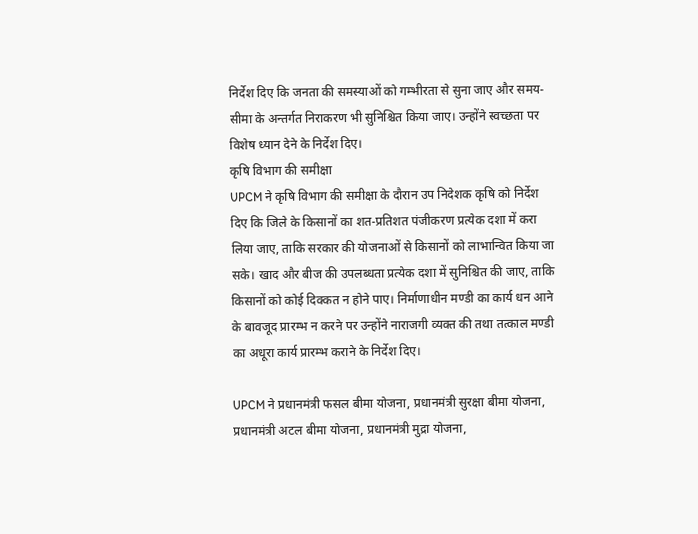निर्देश दिए कि जनता की समस्याओं को गम्भीरता से सुना जाए और समय-सीमा के अन्तर्गत निराकरण भी सुनिश्चित किया जाए। उन्होंने स्वच्छता पर विशेष ध्यान देने के निर्देश दिए।
कृषि विभाग की समीक्षा
UPCM ने कृषि विभाग की समीक्षा के दौरान उप निदेशक कृषि को निर्देश दिए कि जिले के किसानों का शत-प्रतिशत पंजीकरण प्रत्येक दशा में करा लिया जाए, ताकि सरकार की योजनाओं से किसानों को लाभान्वित किया जा सके। खाद और बीज की उपलब्धता प्रत्येक दशा में सुनिश्चित की जाए, ताकि किसानों को कोई दिक्कत न होने पाए। निर्माणाधीन मण्डी का कार्य धन आने के बावजूद प्रारम्भ न करने पर उन्होंने नाराजगी व्यक्त की तथा तत्काल मण्डी का अधूरा कार्य प्रारम्भ कराने के निर्देश दिए।

UPCM ने प्रधानमंत्री फसल बीमा योजना, प्रधानमंत्री सुरक्षा बीमा योजना, प्रधानमंत्री अटल बीमा योजना, प्रधानमंत्री मुद्रा योजना,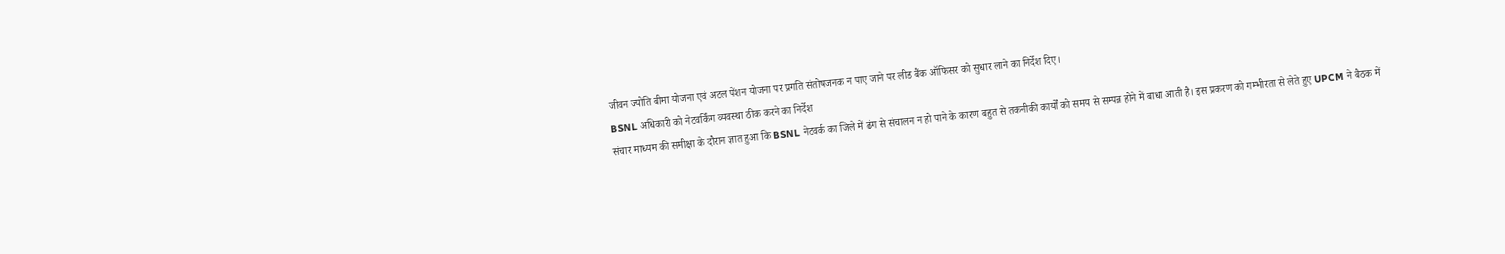जीवन ज्योति बीमा योजना एवं अटल पेंशन योजना पर प्रगति संतोषजनक न पाए जाने पर लीड बैंक ऑफिसर को सुधार लाने का निर्देश दिए।
BSNL अधिकारी को नेटवर्किंग व्यवस्था ठीक करने का निर्देश
संचार माध्यम की समीक्षा के दौरान ज्ञात हुआ कि BSNL नेटवर्क का जिले में ढंग से संचालन न हो पाने के कारण बहुत से तकनीकी कार्यों को समय से सम्पन्न होने में बाधा आती है। इस प्रकरण को गम्भीरता से लेते हुए UPCM ने बैठक में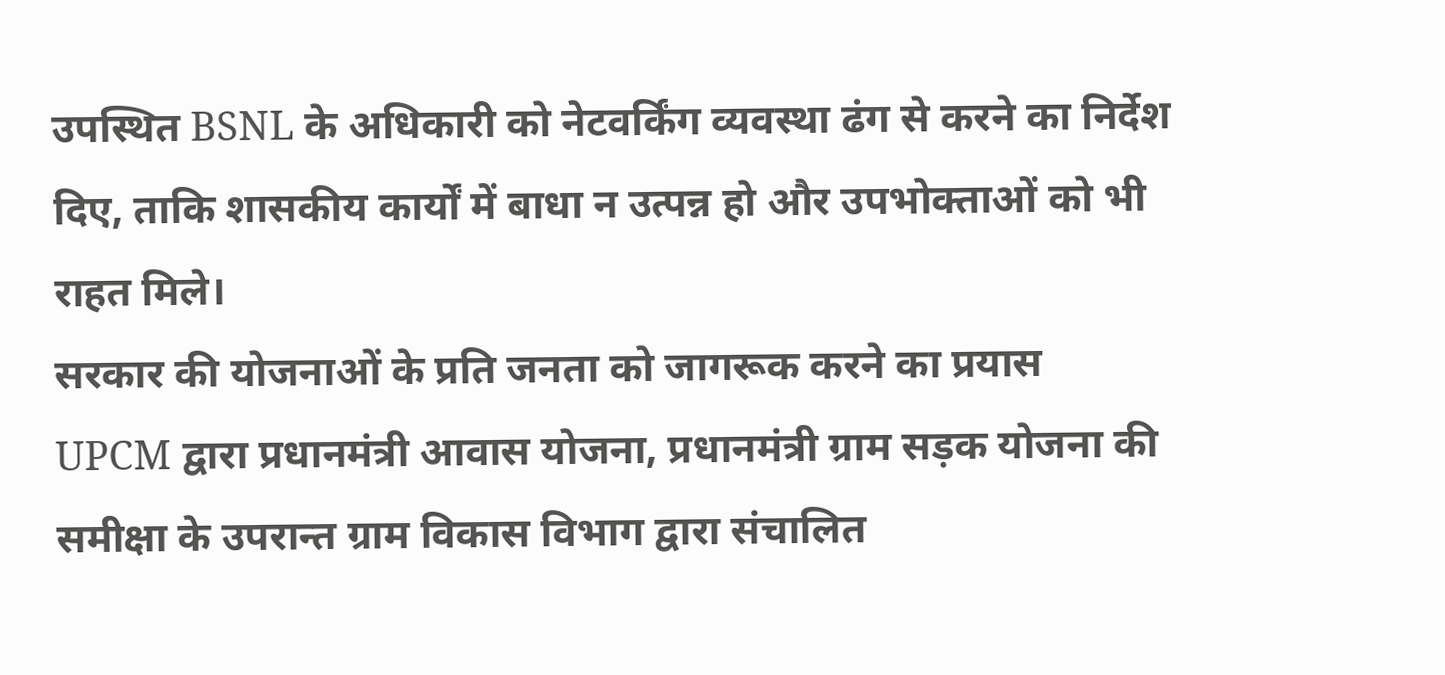उपस्थित BSNL के अधिकारी को नेटवर्किंग व्यवस्था ढंग से करने का निर्देश दिए, ताकि शासकीय कार्यों में बाधा न उत्पन्न हो और उपभोक्ताओं को भी राहत मिले।
सरकार की योजनाओं के प्रति जनता को जागरूक करने का प्रयास
UPCM द्वारा प्रधानमंत्री आवास योजना, प्रधानमंत्री ग्राम सड़क योजना की समीक्षा के उपरान्त ग्राम विकास विभाग द्वारा संचालित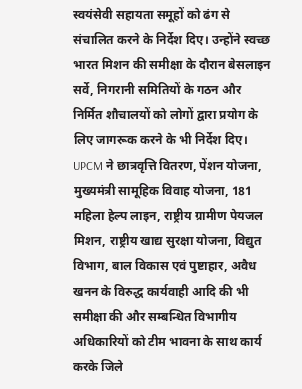स्वयंसेवी सहायता समूहों को ढंग से संचालित करने के निर्देश दिए। उन्होंने स्वच्छ भारत मिशन की समीक्षा के दौरान बेसलाइन सर्वे, निगरानी समितियों के गठन और निर्मित शौचालयों को लोगों द्वारा प्रयोग के लिए जागरूक करने के भी निर्देश दिए।
UPCM ने छात्रवृत्ति वितरण, पेंशन योजना, मुख्यमंत्री सामूहिक विवाह योजना, 181 महिला हेल्प लाइन, राष्ट्रीय ग्रामीण पेयजल मिशन, राष्ट्रीय खाद्य सुरक्षा योजना, विद्युत विभाग, बाल विकास एवं पुष्टाहार, अवैध खनन के विरुद्ध कार्यवाही आदि की भी समीक्षा की और सम्बन्धित विभागीय अधिकारियों को टीम भावना के साथ कार्य करके जिले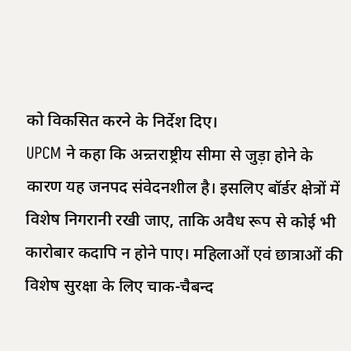को विकसित करने के निर्देश दिए।
UPCM ने कहा कि अन्र्तराष्ट्रीय सीमा से जुड़ा होने के कारण यह जनपद संवेदनशील है। इसलिए बॉर्डर क्षेत्रों में विशेष निगरानी रखी जाए, ताकि अवैध रूप से कोई भी कारोबार कदापि न होने पाए। महिलाओं एवं छात्राओं की विशेष सुरक्षा के लिए चाक-चैबन्द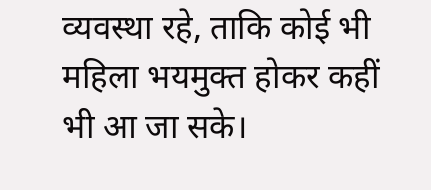व्यवस्था रहे, ताकि कोई भी महिला भयमुक्त होकर कहीं भी आ जा सके।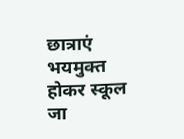छात्राएं भयमुक्त होकर स्कूल जा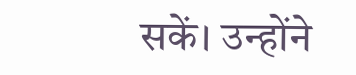सकें। उन्होंने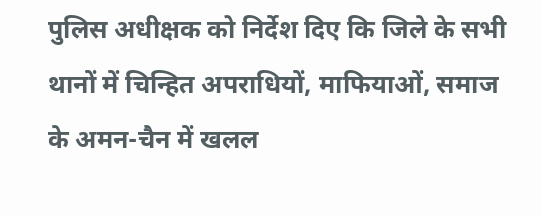पुलिस अधीक्षक को निर्देश दिए कि जिले के सभी थानों में चिन्हित अपराधियों, माफियाओं, समाज के अमन-चैन में खलल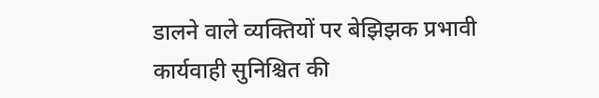डालने वाले व्यक्तियों पर बेझिझक प्रभावी कार्यवाही सुनिश्चित की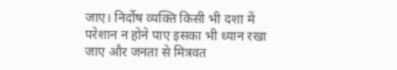जाए। निर्दोष व्यक्ति किसी भी दशा में परेशान न होने पाए इसका भी ध्यान रखा जाए और जनता से मित्रवत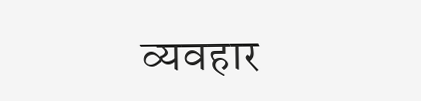व्यवहार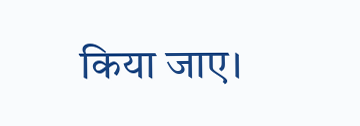किया जाए।